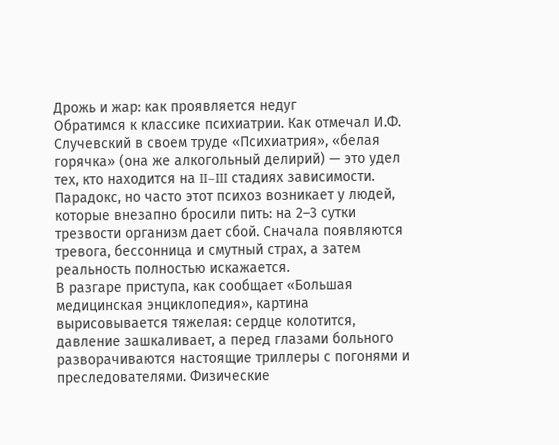Дрожь и жар: как проявляется недуг
Обратимся к классике психиатрии. Как отмечал И.Ф. Случевский в своем труде «Психиатрия», «белая горячка» (она же алкогольный делирий) — это удел тех, кто находится на II–III стадиях зависимости. Парадокс, но часто этот психоз возникает у людей, которые внезапно бросили пить: на 2–3 сутки трезвости организм дает сбой. Сначала появляются тревога, бессонница и смутный страх, а затем реальность полностью искажается.
В разгаре приступа, как сообщает «Большая медицинская энциклопедия», картина вырисовывается тяжелая: сердце колотится, давление зашкаливает, а перед глазами больного разворачиваются настоящие триллеры с погонями и преследователями. Физические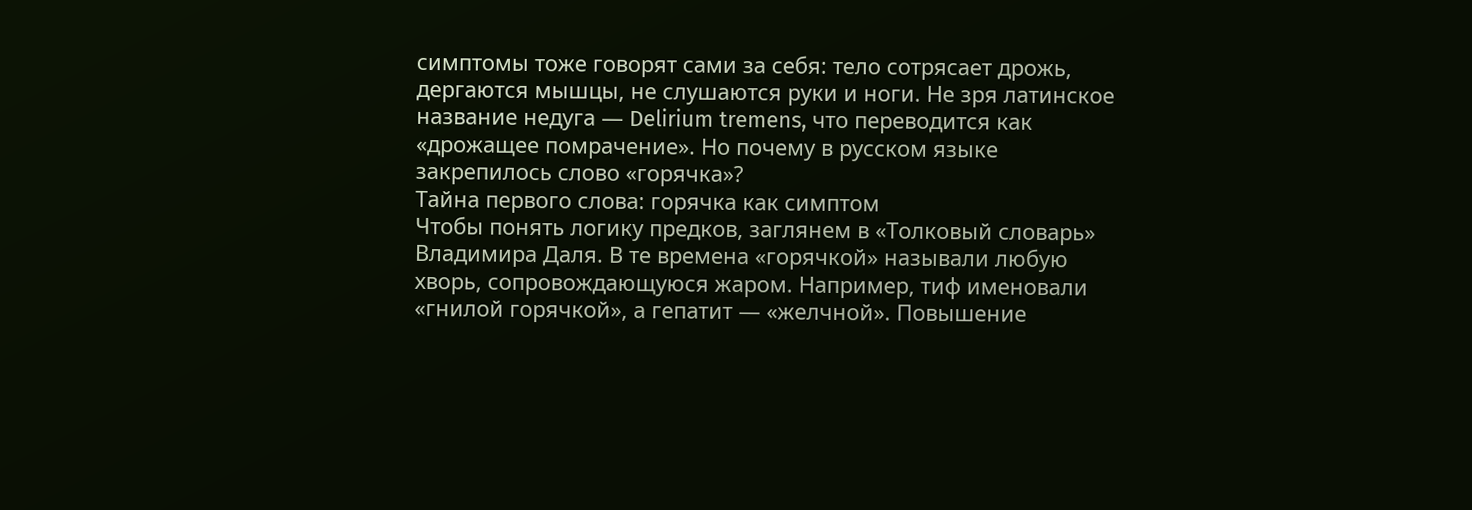симптомы тоже говорят сами за себя: тело сотрясает дрожь, дергаются мышцы, не слушаются руки и ноги. Не зря латинское название недуга — Delirium tremens, что переводится как «дрожащее помрачение». Но почему в русском языке закрепилось слово «горячка»?
Тайна первого слова: горячка как симптом
Чтобы понять логику предков, заглянем в «Толковый словарь» Владимира Даля. В те времена «горячкой» называли любую хворь, сопровождающуюся жаром. Например, тиф именовали «гнилой горячкой», а гепатит — «желчной». Повышение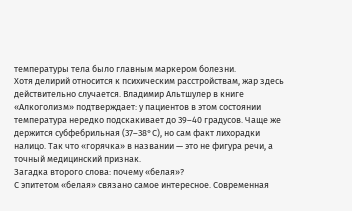температуры тела было главным маркером болезни.
Хотя делирий относится к психическим расстройствам, жар здесь действительно случается. Владимир Альтшулер в книге «Алкоголизм» подтверждает: у пациентов в этом состоянии температура нередко подскакивает до 39–40 градусов. Чаще же держится субфебрильная (37–38°С), но сам факт лихорадки налицо. Так что «горячка» в названии — это не фигура речи, а точный медицинский признак.
Загадка второго слова: почему «белая»?
С эпитетом «белая» связано самое интересное. Современная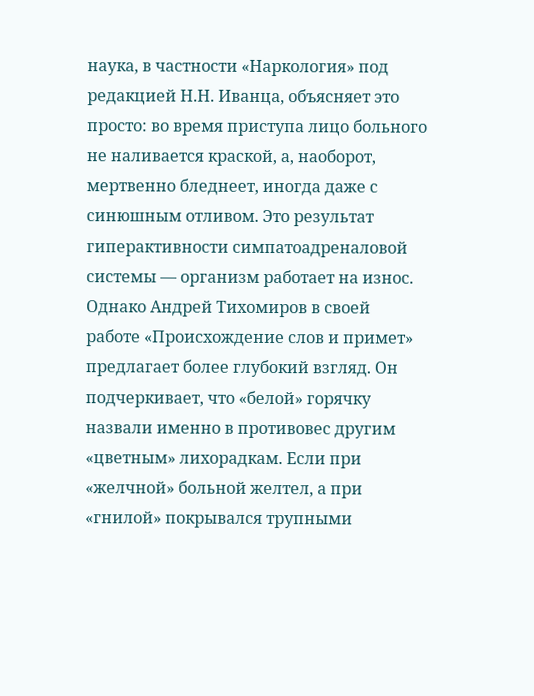наука, в частности «Наркология» под редакцией Н.Н. Иванца, объясняет это просто: во время приступа лицо больного не наливается краской, а, наоборот, мертвенно бледнеет, иногда даже с синюшным отливом. Это результат гиперактивности симпатоадреналовой системы — организм работает на износ.
Однако Андрей Тихомиров в своей работе «Происхождение слов и примет» предлагает более глубокий взгляд. Он подчеркивает, что «белой» горячку назвали именно в противовес другим «цветным» лихорадкам. Если при «желчной» больной желтел, а при «гнилой» покрывался трупными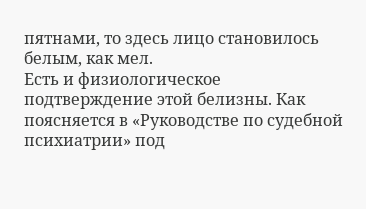пятнами, то здесь лицо становилось белым, как мел.
Есть и физиологическое подтверждение этой белизны. Как поясняется в «Руководстве по судебной психиатрии» под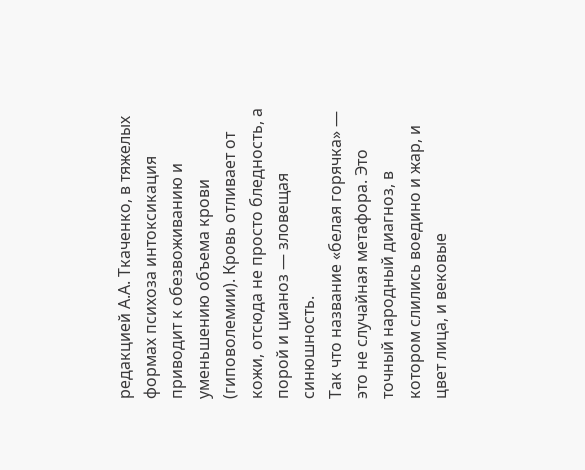редакцией А.А. Ткаченко, в тяжелых формах психоза интоксикация приводит к обезвоживанию и уменьшению объема крови (гиповолемии). Кровь отливает от кожи, отсюда не просто бледность, а порой и цианоз — зловещая синюшность.
Так что название «белая горячка» — это не случайная метафора. Это точный народный диагноз, в котором слились воедино и жар, и цвет лица, и вековые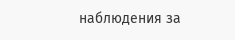наблюдения за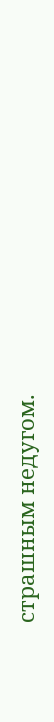страшным недугом.